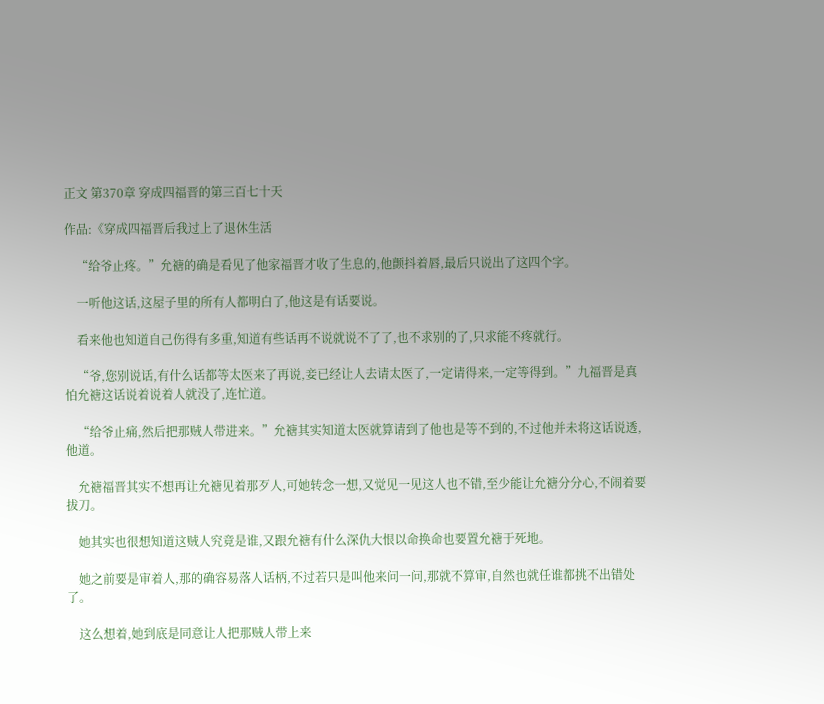正文 第370章 穿成四福晋的第三百七十天

作品:《穿成四福晋后我过上了退休生活

    “给爷止疼。”允禟的确是看见了他家福晋才收了生息的,他颤抖着唇,最后只说出了这四个字。

    一听他这话,这屋子里的所有人都明白了,他这是有话要说。

    看来他也知道自己伤得有多重,知道有些话再不说就说不了了,也不求别的了,只求能不疼就行。

    “爷,您别说话,有什么话都等太医来了再说,妾已经让人去请太医了,一定请得来,一定等得到。”九福晋是真怕允禟这话说着说着人就没了,连忙道。

    “给爷止痛,然后把那贼人带进来。”允禟其实知道太医就算请到了他也是等不到的,不过他并未将这话说透,他道。

    允禟福晋其实不想再让允禟见着那歹人,可她转念一想,又觉见一见这人也不错,至少能让允禟分分心,不闹着要拔刀。

    她其实也很想知道这贼人究竟是谁,又跟允禟有什么深仇大恨以命换命也要置允禟于死地。

    她之前要是审着人,那的确容易落人话柄,不过若只是叫他来问一问,那就不算审,自然也就任谁都挑不出错处了。

    这么想着,她到底是同意让人把那贼人带上来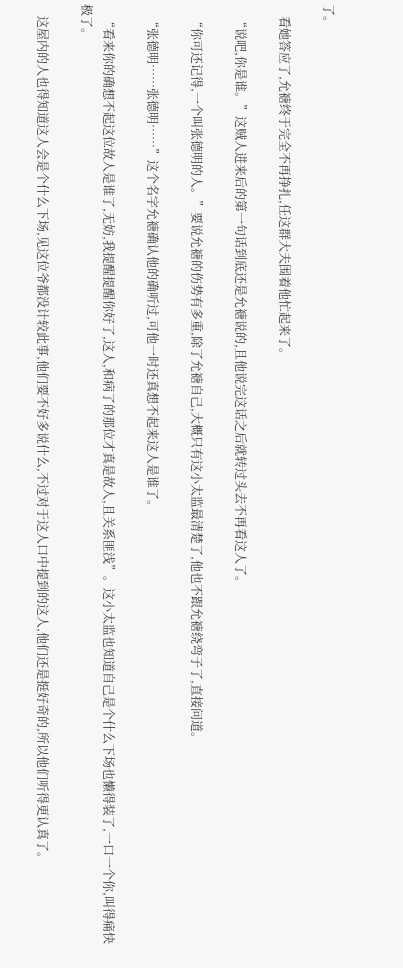了。

    看她答应了,允禟终于完全不再挣扎,任这群大夫围着他忙起来了。

    “说吧,你是谁。”这贼人进来后的第一句话到底还是允禟说的,且他说完这话之后就转过头去不再看这人了。

    “你可还记得,一个叫张德明的人。”要说允禟的伤势有多重,除了允禟自己,大概只有这小太监最清楚了,他也不跟允禟绕弯子了,直接问道。

    “张德明……张德明……”这个名字允禟确认他的确听过,可他一时还真想不起来这人是谁了。

    “看来你的确想不起这位故人是谁了,无妨,我提醒提醒你好了,这人,和病了的那位才真是故人,且关系匪浅”。这小太监也知道自己是个什么下场也懒得装了,一口一个你,叫得痛快极了。

    这屋内的人也得知道这人会是个什么下场,见这位爷都没计较此事,他们要不好多说什么,不过对于这人口中提到的这人,他们还是挺好奇的,所以他们听得更认真了。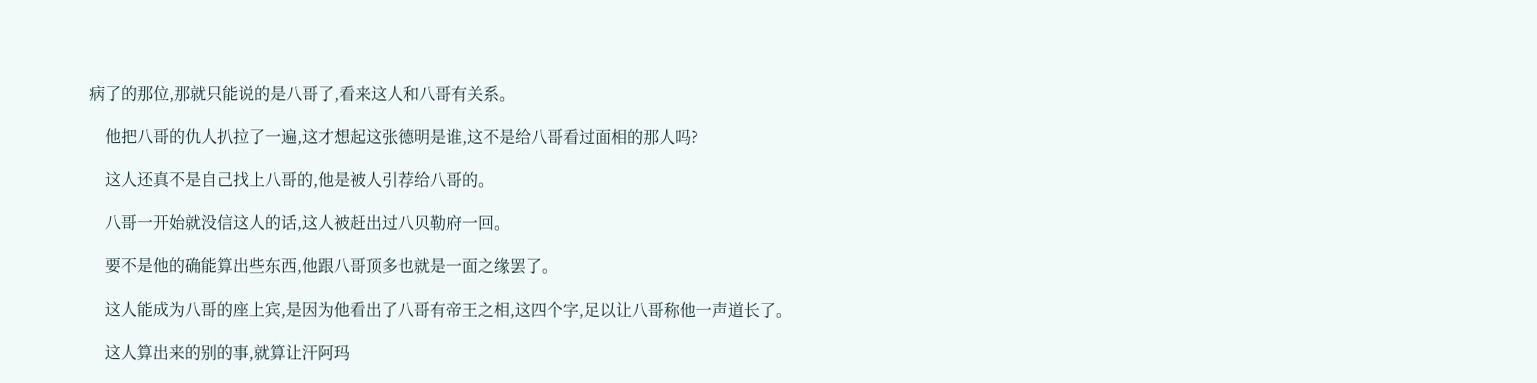病了的那位,那就只能说的是八哥了,看来这人和八哥有关系。

    他把八哥的仇人扒拉了一遍,这才想起这张德明是谁,这不是给八哥看过面相的那人吗?

    这人还真不是自己找上八哥的,他是被人引荐给八哥的。

    八哥一开始就没信这人的话,这人被赶出过八贝勒府一回。

    要不是他的确能算出些东西,他跟八哥顶多也就是一面之缘罢了。

    这人能成为八哥的座上宾,是因为他看出了八哥有帝王之相,这四个字,足以让八哥称他一声道长了。

    这人算出来的别的事,就算让汗阿玛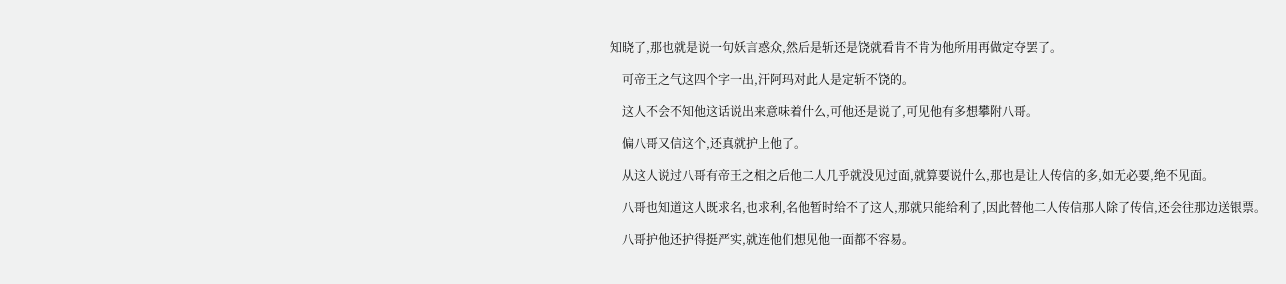知晓了,那也就是说一句妖言惑众,然后是斩还是饶就看肯不肯为他所用再做定夺罢了。

    可帝王之气这四个字一出,汗阿玛对此人是定斩不饶的。

    这人不会不知他这话说出来意味着什么,可他还是说了,可见他有多想攀附八哥。

    偏八哥又信这个,还真就护上他了。

    从这人说过八哥有帝王之相之后他二人几乎就没见过面,就算要说什么,那也是让人传信的多,如无必要,绝不见面。

    八哥也知道这人既求名,也求利,名他暂时给不了这人,那就只能给利了,因此替他二人传信那人除了传信,还会往那边送银票。

    八哥护他还护得挺严实,就连他们想见他一面都不容易。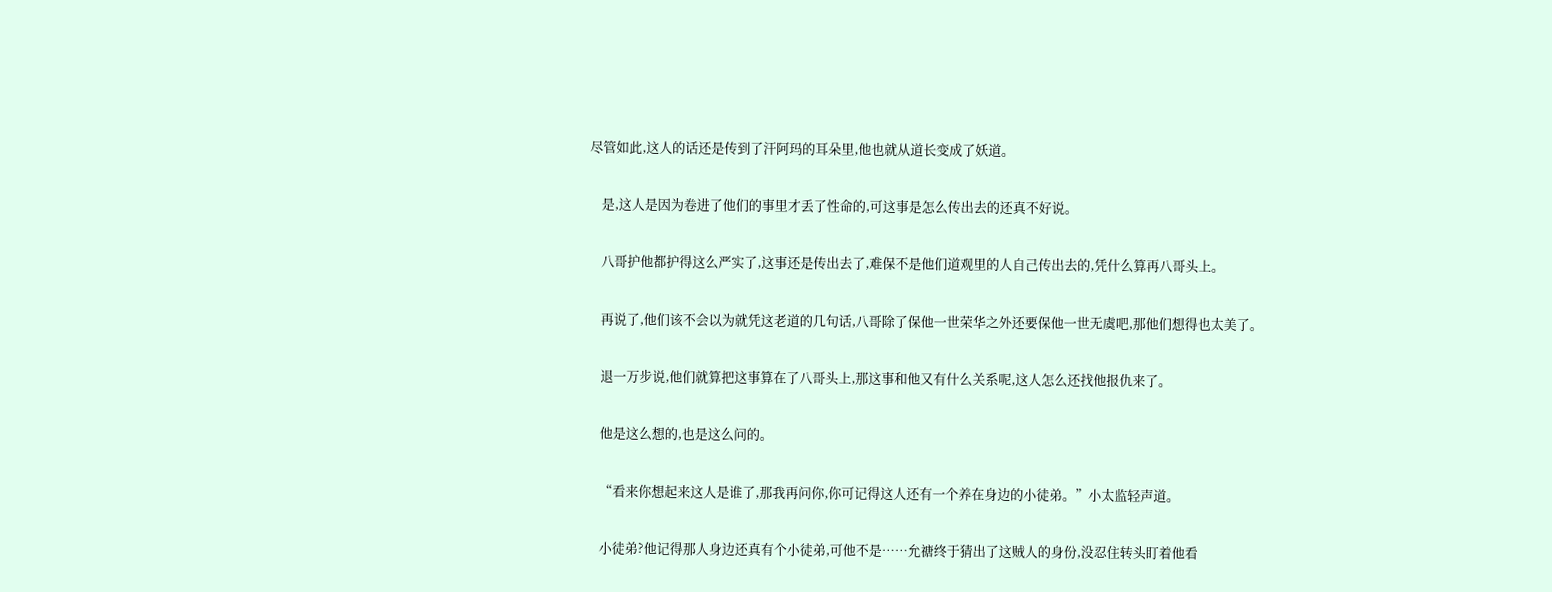尽管如此,这人的话还是传到了汗阿玛的耳朵里,他也就从道长变成了妖道。

    是,这人是因为卷进了他们的事里才丢了性命的,可这事是怎么传出去的还真不好说。

    八哥护他都护得这么严实了,这事还是传出去了,难保不是他们道观里的人自己传出去的,凭什么算再八哥头上。

    再说了,他们该不会以为就凭这老道的几句话,八哥除了保他一世荣华之外还要保他一世无虞吧,那他们想得也太美了。

    退一万步说,他们就算把这事算在了八哥头上,那这事和他又有什么关系呢,这人怎么还找他报仇来了。

    他是这么想的,也是这么问的。

    “看来你想起来这人是谁了,那我再问你,你可记得这人还有一个养在身边的小徒弟。”小太监轻声道。

    小徒弟?他记得那人身边还真有个小徒弟,可他不是……允禟终于猜出了这贼人的身份,没忍住转头盯着他看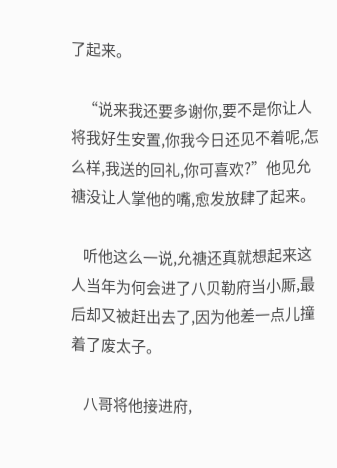了起来。

    “说来我还要多谢你,要不是你让人将我好生安置,你我今日还见不着呢,怎么样,我送的回礼,你可喜欢?”他见允禟没让人掌他的嘴,愈发放肆了起来。

    听他这么一说,允禟还真就想起来这人当年为何会进了八贝勒府当小厮,最后却又被赶出去了,因为他差一点儿撞着了废太子。

    八哥将他接进府,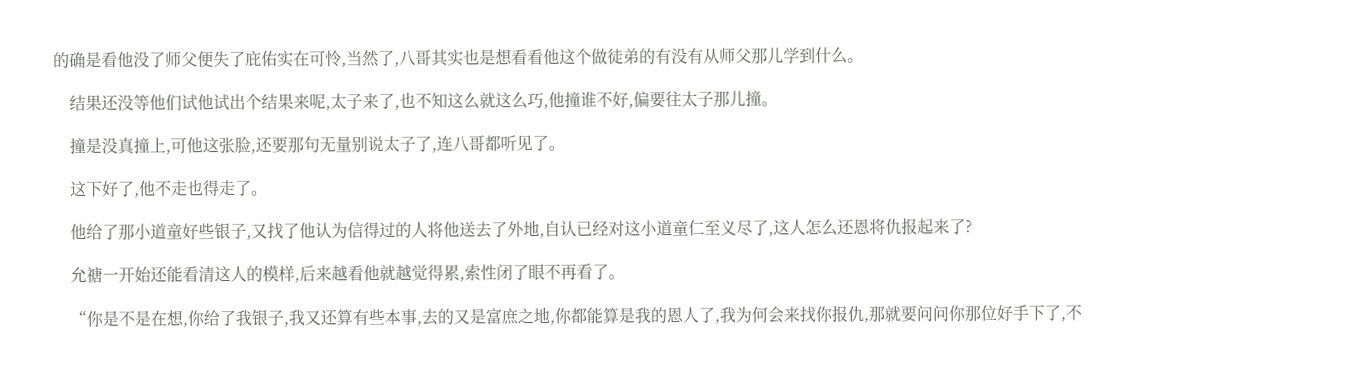的确是看他没了师父便失了庇佑实在可怜,当然了,八哥其实也是想看看他这个做徒弟的有没有从师父那儿学到什么。

    结果还没等他们试他试出个结果来呢,太子来了,也不知这么就这么巧,他撞谁不好,偏要往太子那儿撞。

    撞是没真撞上,可他这张脸,还要那句无量别说太子了,连八哥都听见了。

    这下好了,他不走也得走了。

    他给了那小道童好些银子,又找了他认为信得过的人将他送去了外地,自认已经对这小道童仁至义尽了,这人怎么还恩将仇报起来了?

    允禟一开始还能看清这人的模样,后来越看他就越觉得累,索性闭了眼不再看了。

    “你是不是在想,你给了我银子,我又还算有些本事,去的又是富庶之地,你都能算是我的恩人了,我为何会来找你报仇,那就要问问你那位好手下了,不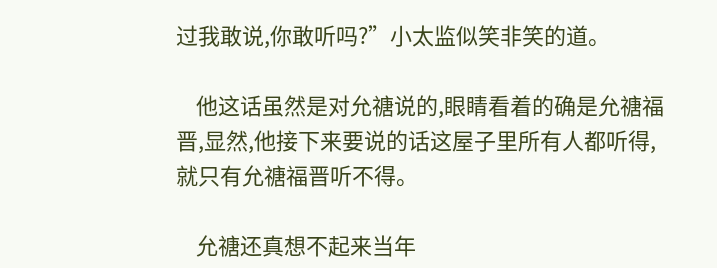过我敢说,你敢听吗?”小太监似笑非笑的道。

    他这话虽然是对允禟说的,眼睛看着的确是允禟福晋,显然,他接下来要说的话这屋子里所有人都听得,就只有允禟福晋听不得。

    允禟还真想不起来当年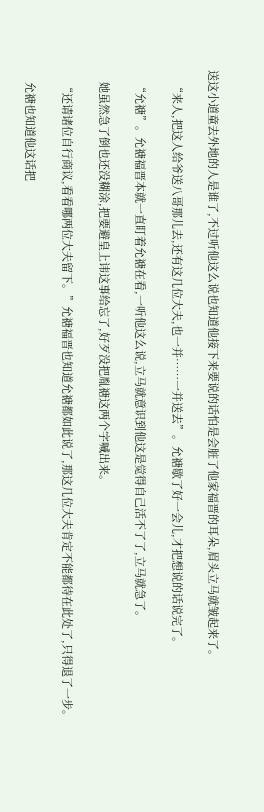送这小道童去外地的人是谁了,不过听他这么说也知道他接下来要说的话怕是会脏了他家福晋的耳朵,眉头立马就皱起来了。

    “来人,把这人给爷送八哥那儿去,还有这几位大夫,也一并……一并送去”。允禟歇了好一会儿,才把想说的话说完了。

    “允禟”。允禟福晋本就一直盯着允禟在看,一听他这么说,立马就意识到他这是觉得自己活不了了,立马就急了。

    她虽然急了倒也还没糊涂,把要避皇上讳这事给忘了,好歹没把胤禟这两个字喊出来。

    “还请诸位自行商议,看看哪两位大夫留下。”允禟福晋也知道允禟都如此说了,那这几位大夫肯定不能都待在此处了,只得退了一步。

    允禟也知道他这话把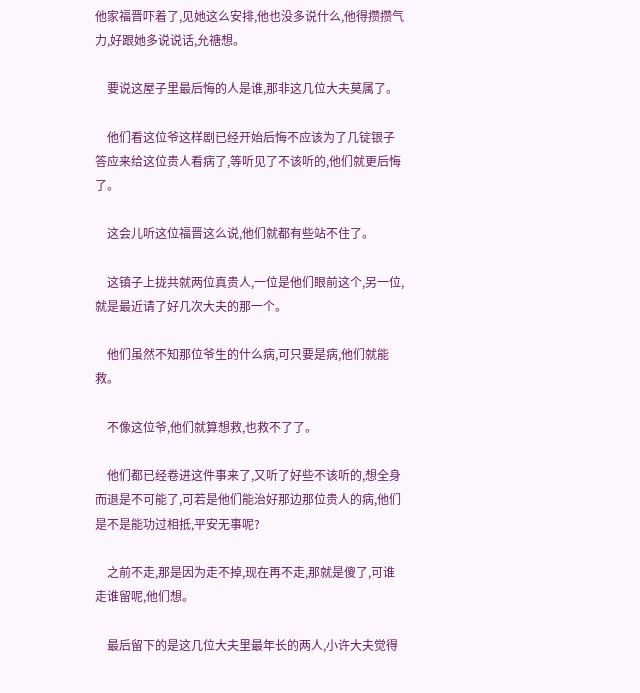他家福晋吓着了,见她这么安排,他也没多说什么,他得攒攒气力,好跟她多说说话,允禟想。

    要说这屋子里最后悔的人是谁,那非这几位大夫莫属了。

    他们看这位爷这样剧已经开始后悔不应该为了几锭银子答应来给这位贵人看病了,等听见了不该听的,他们就更后悔了。

    这会儿听这位福晋这么说,他们就都有些站不住了。

    这镇子上拢共就两位真贵人,一位是他们眼前这个,另一位,就是最近请了好几次大夫的那一个。

    他们虽然不知那位爷生的什么病,可只要是病,他们就能救。

    不像这位爷,他们就算想救,也救不了了。

    他们都已经卷进这件事来了,又听了好些不该听的,想全身而退是不可能了,可若是他们能治好那边那位贵人的病,他们是不是能功过相抵,平安无事呢?

    之前不走,那是因为走不掉,现在再不走,那就是傻了,可谁走谁留呢,他们想。

    最后留下的是这几位大夫里最年长的两人,小许大夫觉得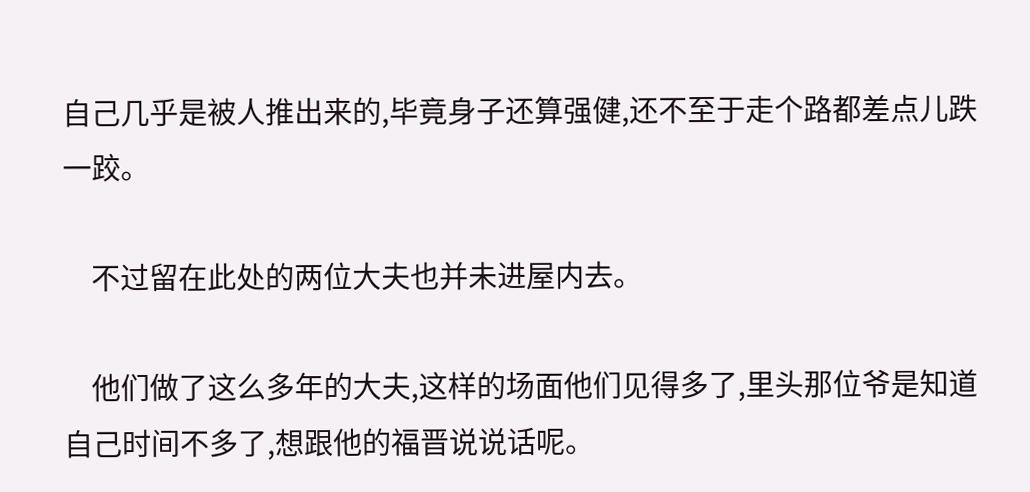自己几乎是被人推出来的,毕竟身子还算强健,还不至于走个路都差点儿跌一跤。

    不过留在此处的两位大夫也并未进屋内去。

    他们做了这么多年的大夫,这样的场面他们见得多了,里头那位爷是知道自己时间不多了,想跟他的福晋说说话呢。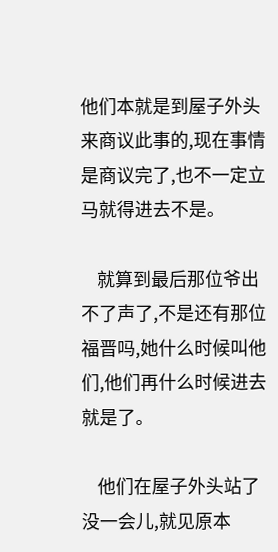他们本就是到屋子外头来商议此事的,现在事情是商议完了,也不一定立马就得进去不是。

    就算到最后那位爷出不了声了,不是还有那位福晋吗,她什么时候叫他们,他们再什么时候进去就是了。

    他们在屋子外头站了没一会儿,就见原本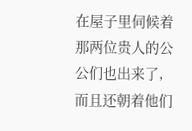在屋子里伺候着那两位贵人的公公们也出来了,而且还朝着他们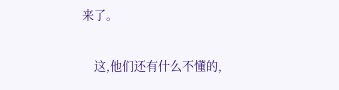来了。

    这,他们还有什么不懂的,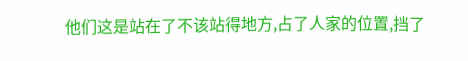他们这是站在了不该站得地方,占了人家的位置,挡了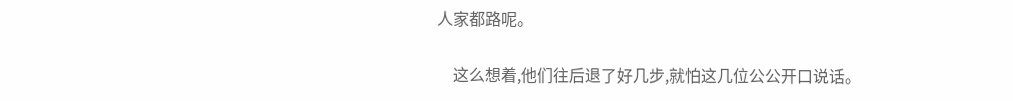人家都路呢。

    这么想着,他们往后退了好几步,就怕这几位公公开口说话。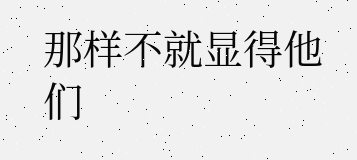那样不就显得他们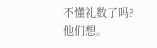不懂礼数了吗?他们想。